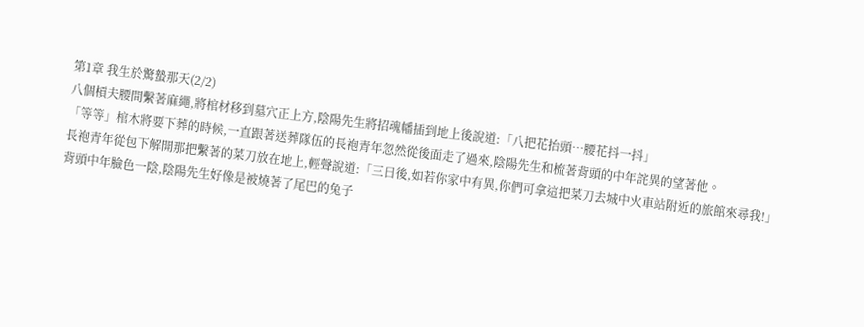第1章 我生於驚蟄那天(2/2)
八個槓夫腰間繫著麻繩,將棺材移到墓穴正上方,陰陽先生將招魂幡插到地上後說道:「八把花抬頭…腰花抖一抖」
「等等」棺木將要下葬的時候,一直跟著送葬隊伍的長袍青年忽然從後面走了過來,陰陽先生和梳著背頭的中年詫異的望著他。
長袍青年從包下解開那把繫著的菜刀放在地上,輕聲說道:「三日後,如若你家中有異,你們可拿這把菜刀去城中火車站附近的旅館來尋我!」
背頭中年臉色一陰,陰陽先生好像是被燒著了尾巴的兔子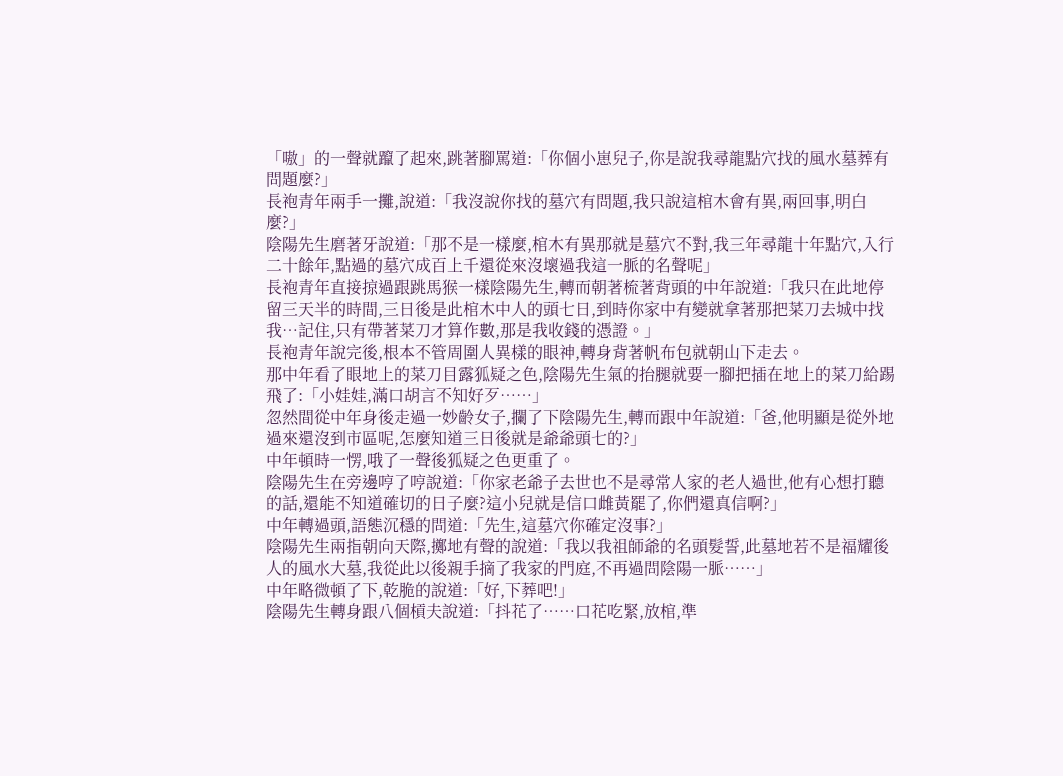「嗷」的一聲就躥了起來,跳著腳罵道:「你個小崽兒子,你是說我尋龍點穴找的風水墓葬有問題麼?」
長袍青年兩手一攤,說道:「我沒說你找的墓穴有問題,我只說這棺木會有異,兩回事,明白麼?」
陰陽先生磨著牙說道:「那不是一樣麼,棺木有異那就是墓穴不對,我三年尋龍十年點穴,入行二十餘年,點過的墓穴成百上千還從來沒壞過我這一脈的名聲呢」
長袍青年直接掠過跟跳馬猴一樣陰陽先生,轉而朝著梳著背頭的中年說道:「我只在此地停留三天半的時間,三日後是此棺木中人的頭七日,到時你家中有變就拿著那把菜刀去城中找我…記住,只有帶著菜刀才算作數,那是我收錢的憑證。」
長袍青年說完後,根本不管周圍人異樣的眼神,轉身背著帆布包就朝山下走去。
那中年看了眼地上的菜刀目露狐疑之色,陰陽先生氣的抬腿就要一腳把插在地上的菜刀給踢飛了:「小娃娃,滿口胡言不知好歹……」
忽然間從中年身後走過一妙齡女子,攔了下陰陽先生,轉而跟中年說道:「爸,他明顯是從外地過來還沒到市區呢,怎麼知道三日後就是爺爺頭七的?」
中年頓時一愣,哦了一聲後狐疑之色更重了。
陰陽先生在旁邊哼了哼說道:「你家老爺子去世也不是尋常人家的老人過世,他有心想打聽的話,還能不知道確切的日子麼?這小兒就是信口雌黃罷了,你們還真信啊?」
中年轉過頭,語態沉穩的問道:「先生,這墓穴你確定沒事?」
陰陽先生兩指朝向天際,擲地有聲的說道:「我以我祖師爺的名頭髮誓,此墓地若不是福耀後人的風水大墓,我從此以後親手摘了我家的門庭,不再過問陰陽一脈……」
中年略微頓了下,乾脆的說道:「好,下葬吧!」
陰陽先生轉身跟八個槓夫說道:「抖花了……口花吃緊,放棺,準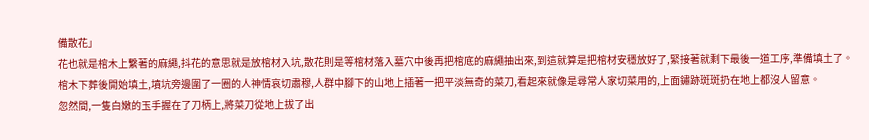備散花」
花也就是棺木上繫著的麻繩,抖花的意思就是放棺材入坑,散花則是等棺材落入墓穴中後再把棺底的麻繩抽出來,到這就算是把棺材安穩放好了,緊接著就剩下最後一道工序,準備填土了。
棺木下葬後開始填土,墳坑旁邊圍了一圈的人神情哀切肅穆,人群中腳下的山地上插著一把平淡無奇的菜刀,看起來就像是尋常人家切菜用的,上面鏽跡斑斑扔在地上都沒人留意。
忽然間,一隻白嫩的玉手握在了刀柄上,將菜刀從地上拔了出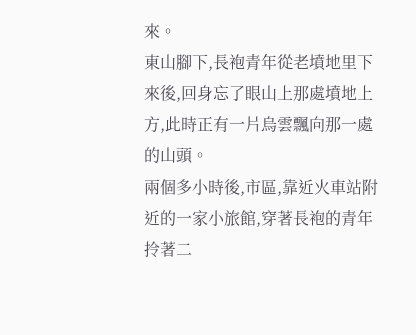來。
東山腳下,長袍青年從老墳地里下來後,回身忘了眼山上那處墳地上方,此時正有一片烏雲飄向那一處的山頭。
兩個多小時後,市區,靠近火車站附近的一家小旅館,穿著長袍的青年拎著二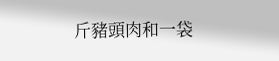斤豬頭肉和一袋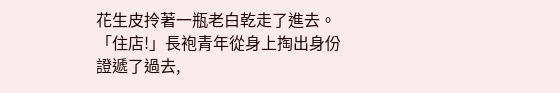花生皮拎著一瓶老白乾走了進去。
「住店!」長袍青年從身上掏出身份證遞了過去,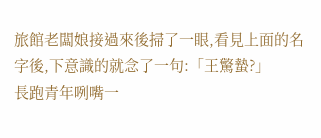旅館老闆娘接過來後掃了一眼,看見上面的名字後,下意識的就念了一句:「王驚蟄?」
長跑青年咧嘴一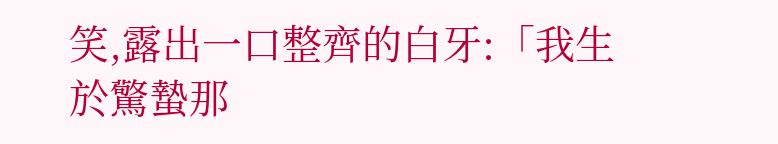笑,露出一口整齊的白牙:「我生於驚蟄那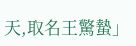天,取名王驚蟄」